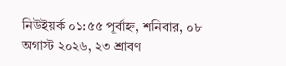নিউইয়র্ক ০১:৫৫ পূর্বাহ্ন, শনিবার, ০৮ অগাস্ট ২০২৬, ২৩ শ্রাবণ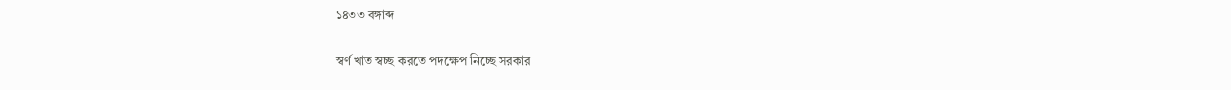১৪৩৩ বঙ্গাব্দ

স্বর্ণ খাত স্বচ্ছ করতে পদক্ষেপ নিচ্ছে সরকার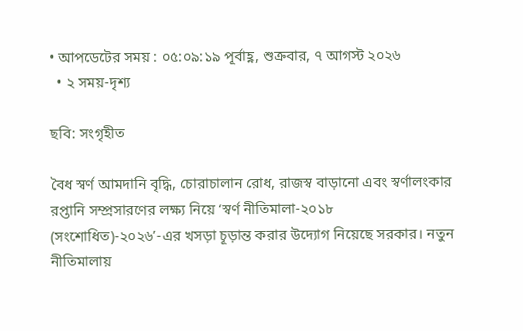• আপডেটের সময় : ০৫:০৯:১৯ পূর্বাহ্ণ, শুক্রবার, ৭ আগস্ট ২০২৬
  • ২ সময়-দৃশ্য

ছবি: সংগৃহীত

বৈধ স্বর্ণ আমদানি বৃদ্ধি, চোরাচালান রোধ, রাজস্ব বাড়ানো এবং স্বর্ণালংকার রপ্তানি সম্প্রসারণের লক্ষ্য নিয়ে ‘স্বর্ণ নীতিমালা-২০১৮ (সংশোধিত)-২০২৬’-এর খসড়া চূড়ান্ত করার উদ্যোগ নিয়েছে সরকার। নতুন নীতিমালায়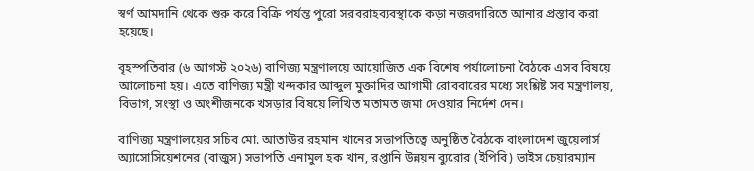স্বর্ণ আমদানি থেকে শুরু করে বিক্রি পর্যন্ত পুরো সরবরাহব্যবস্থাকে কড়া নজরদারিতে আনার প্রস্তাব করা হয়েছে।

বৃহস্পতিবার (৬ আগস্ট ২০২৬) বাণিজ্য মন্ত্রণালয়ে আয়োজিত এক বিশেষ পর্যালোচনা বৈঠকে এসব বিষয়ে আলোচনা হয়। এতে বাণিজ্য মন্ত্রী খন্দকার আব্দুল মুক্তাদির আগামী রোববারের মধ্যে সংশ্লিষ্ট সব মন্ত্রণালয়, বিভাগ, সংস্থা ও অংশীজনকে খসড়ার বিষয়ে লিখিত মতামত জমা দেওয়ার নির্দেশ দেন।

বাণিজ্য মন্ত্রণালয়ের সচিব মো. আতাউর রহমান খানের সভাপতিত্বে অনুষ্ঠিত বৈঠকে বাংলাদেশ জুয়েলার্স অ্যাসোসিয়েশনের (বাজুস) সভাপতি এনামুল হক খান, রপ্তানি উন্নয়ন ব্যুরোর (ইপিবি) ভাইস চেয়ারম্যান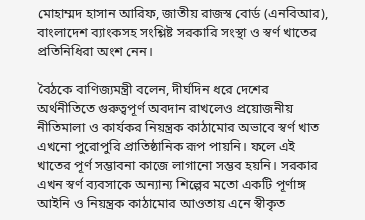মোহাম্মদ হাসান আরিফ, জাতীয় রাজস্ব বোর্ড (এনবিআর), বাংলাদেশ ব্যাংকসহ সংশ্লিষ্ট সরকারি সংস্থা ও স্বর্ণ খাতের প্রতিনিধিরা অংশ নেন।

বৈঠকে বাণিজ্যমন্ত্রী বলেন, দীর্ঘদিন ধরে দেশের অর্থনীতিতে গুরুত্বপূর্ণ অবদান রাখলেও প্রয়োজনীয় নীতিমালা ও কার্যকর নিয়ন্ত্রক কাঠামোর অভাবে স্বর্ণ খাত এখনো পুরোপুরি প্রাতিষ্ঠানিক রূপ পায়নি। ফলে এই খাতের পূর্ণ সম্ভাবনা কাজে লাগানো সম্ভব হয়নি। সরকার এখন স্বর্ণ ব্যবসাকে অন্যান্য শিল্পের মতো একটি পূর্ণাঙ্গ আইনি ও নিয়ন্ত্রক কাঠামোর আওতায় এনে স্বীকৃত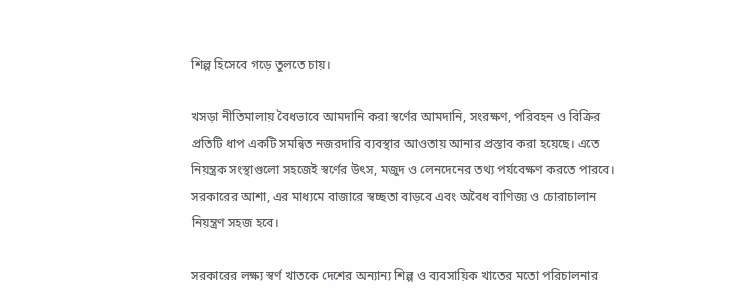শিল্প হিসেবে গড়ে তুলতে চায়।

খসড়া নীতিমালায় বৈধভাবে আমদানি করা স্বর্ণের আমদানি, সংরক্ষণ, পরিবহন ও বিক্রির প্রতিটি ধাপ একটি সমন্বিত নজরদারি ব্যবস্থার আওতায় আনার প্রস্তাব করা হয়েছে। এতে নিয়ন্ত্রক সংস্থাগুলো সহজেই স্বর্ণের উৎস, মজুদ ও লেনদেনের তথ্য পর্যবেক্ষণ করতে পারবে। সরকারের আশা, এর মাধ্যমে বাজারে স্বচ্ছতা বাড়বে এবং অবৈধ বাণিজ্য ও চোরাচালান নিয়ন্ত্রণ সহজ হবে।

সরকারের লক্ষ্য স্বর্ণ খাতকে দেশের অন্যান্য শিল্প ও ব্যবসায়িক খাতের মতো পরিচালনার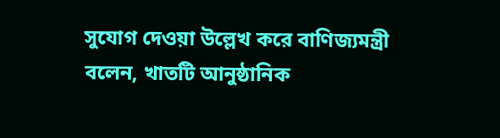সুযোগ দেওয়া উল্লেখ করে বাণিজ্যমন্ত্রী বলেন, খাতটি আনুষ্ঠানিক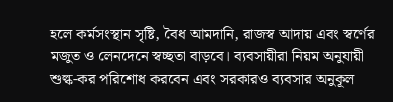হলে কর্মসংস্থান সৃষ্টি, বৈধ আমদানি, রাজস্ব আদায় এবং স্বর্ণের মজুত ও লেনদেনে স্বচ্ছতা বাড়বে। ব্যবসায়ীরা নিয়ম অনুযায়ী শুল্ক-কর পরিশোধ করবেন এবং সরকারও ব্যবসার অনুকূল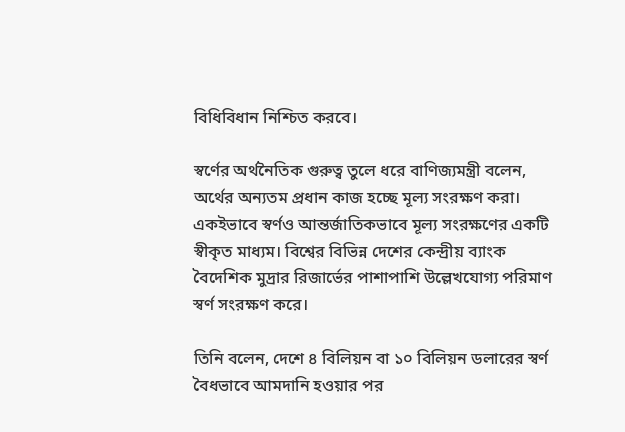বিধিবিধান নিশ্চিত করবে।

স্বর্ণের অর্থনৈতিক গুরুত্ব তুলে ধরে বাণিজ্যমন্ত্রী বলেন, অর্থের অন্যতম প্রধান কাজ হচ্ছে মূল্য সংরক্ষণ করা। একইভাবে স্বর্ণও আন্তর্জাতিকভাবে মূল্য সংরক্ষণের একটি স্বীকৃত মাধ্যম। বিশ্বের বিভিন্ন দেশের কেন্দ্রীয় ব্যাংক বৈদেশিক মুদ্রার রিজার্ভের পাশাপাশি উল্লেখযোগ্য পরিমাণ স্বর্ণ সংরক্ষণ করে।

তিনি বলেন, দেশে ৪ বিলিয়ন বা ১০ বিলিয়ন ডলারের স্বর্ণ বৈধভাবে আমদানি হওয়ার পর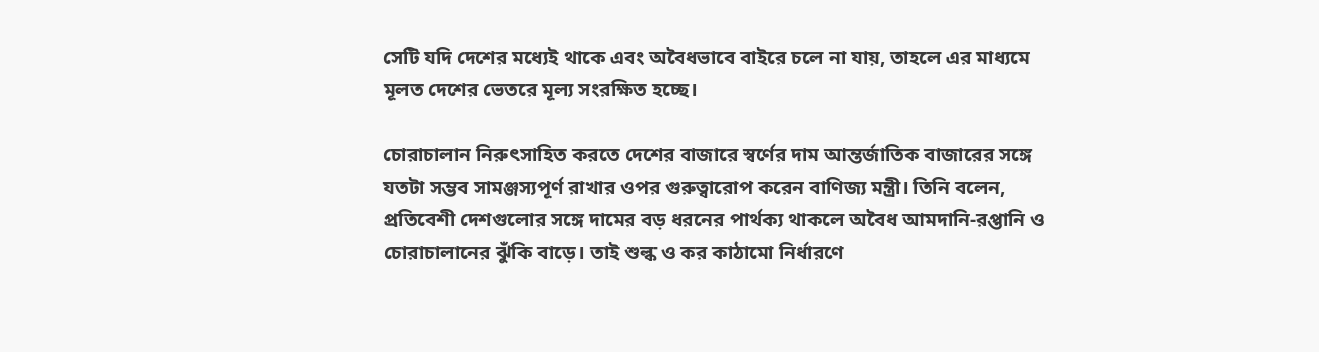সেটি যদি দেশের মধ্যেই থাকে এবং অবৈধভাবে বাইরে চলে না যায়, তাহলে এর মাধ্যমে মূলত দেশের ভেতরে মূল্য সংরক্ষিত হচ্ছে।

চোরাচালান নিরুৎসাহিত করতে দেশের বাজারে স্বর্ণের দাম আন্তর্জাতিক বাজারের সঙ্গে যতটা সম্ভব সামঞ্জস্যপূর্ণ রাখার ওপর গুরুত্বারোপ করেন বাণিজ্য মন্ত্রী। তিনি বলেন, প্রতিবেশী দেশগুলোর সঙ্গে দামের বড় ধরনের পার্থক্য থাকলে অবৈধ আমদানি-রপ্তানি ও চোরাচালানের ঝুঁকি বাড়ে। তাই শুল্ক ও কর কাঠামো নির্ধারণে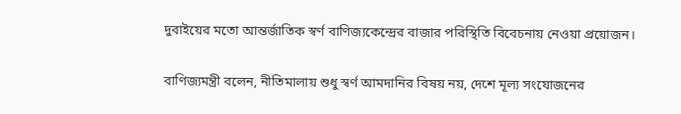দুবাইয়ের মতো আন্তর্জাতিক স্বর্ণ বাণিজ্যকেন্দ্রের বাজার পরিস্থিতি বিবেচনায় নেওয়া প্রয়োজন।

বাণিজ্যমন্ত্রী বলেন, নীতিমালায় শুধু স্বর্ণ আমদানির বিষয় নয়, দেশে মূল্য সংযোজনের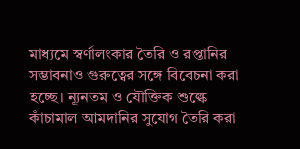মাধ্যমে স্বর্ণালংকার তৈরি ও রপ্তানির সম্ভাবনাও গুরুত্বের সঙ্গে বিবেচনা করা হচ্ছে। ন্যূনতম ও যৌক্তিক শুল্কে কাঁচামাল আমদানির সুযোগ তৈরি করা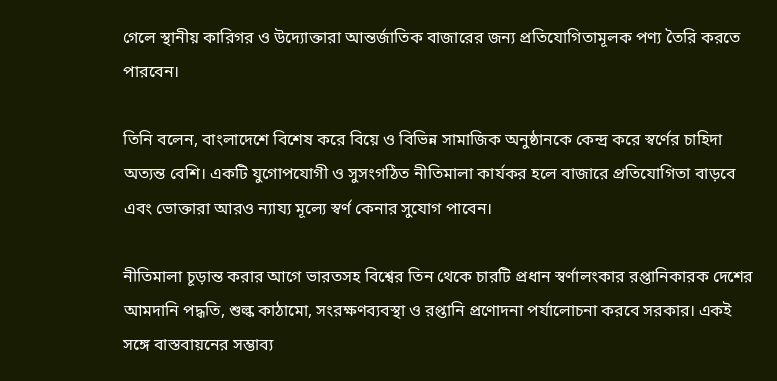গেলে স্থানীয় কারিগর ও উদ্যোক্তারা আন্তর্জাতিক বাজারের জন্য প্রতিযোগিতামূলক পণ্য তৈরি করতে পারবেন।

তিনি বলেন, বাংলাদেশে বিশেষ করে বিয়ে ও বিভিন্ন সামাজিক অনুষ্ঠানকে কেন্দ্র করে স্বর্ণের চাহিদা অত্যন্ত বেশি। একটি যুগোপযোগী ও সুসংগঠিত নীতিমালা কার্যকর হলে বাজারে প্রতিযোগিতা বাড়বে এবং ভোক্তারা আরও ন্যায্য মূল্যে স্বর্ণ কেনার সুযোগ পাবেন।

নীতিমালা চূড়ান্ত করার আগে ভারতসহ বিশ্বের তিন থেকে চারটি প্রধান স্বর্ণালংকার রপ্তানিকারক দেশের আমদানি পদ্ধতি, শুল্ক কাঠামো, সংরক্ষণব্যবস্থা ও রপ্তানি প্রণোদনা পর্যালোচনা করবে সরকার। একই সঙ্গে বাস্তবায়নের সম্ভাব্য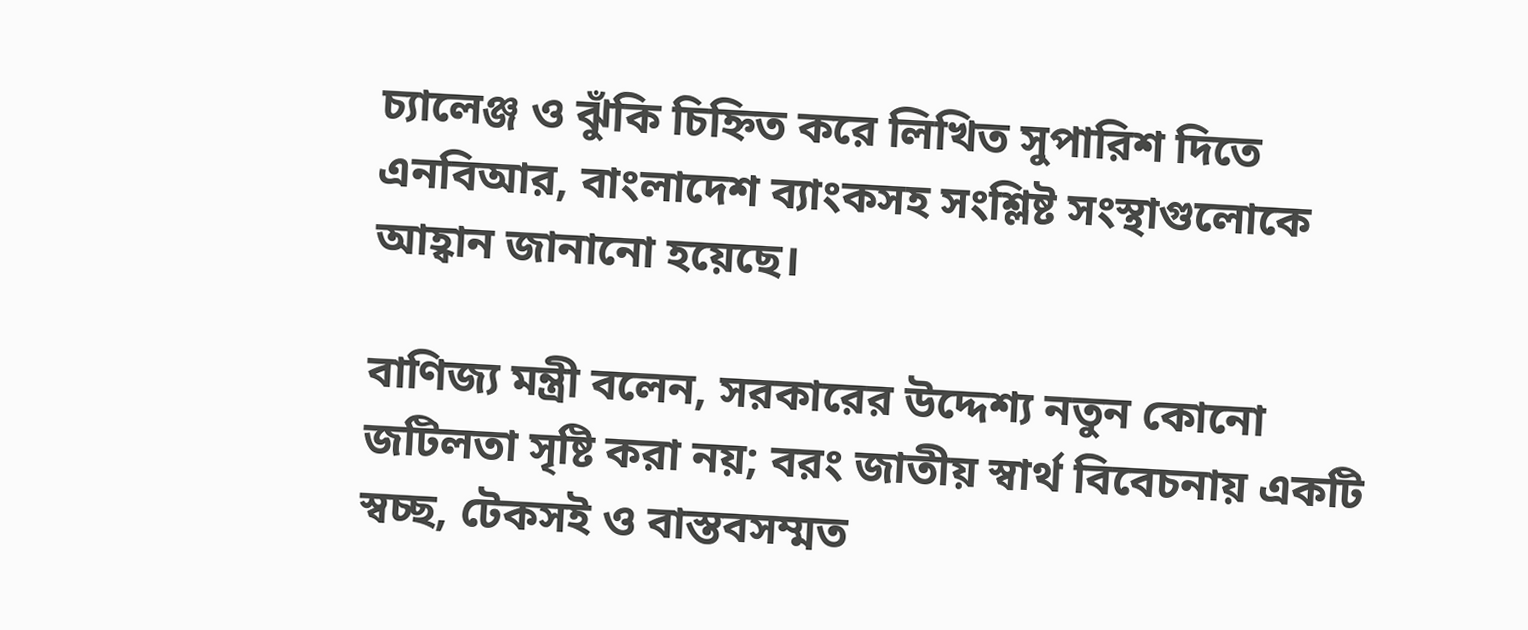চ্যালেঞ্জ ও ঝুঁকি চিহ্নিত করে লিখিত সুপারিশ দিতে এনবিআর, বাংলাদেশ ব্যাংকসহ সংশ্লিষ্ট সংস্থাগুলোকে আহ্বান জানানো হয়েছে।

বাণিজ্য মন্ত্রী বলেন, সরকারের উদ্দেশ্য নতুন কোনো জটিলতা সৃষ্টি করা নয়; বরং জাতীয় স্বার্থ বিবেচনায় একটি স্বচ্ছ, টেকসই ও বাস্তবসম্মত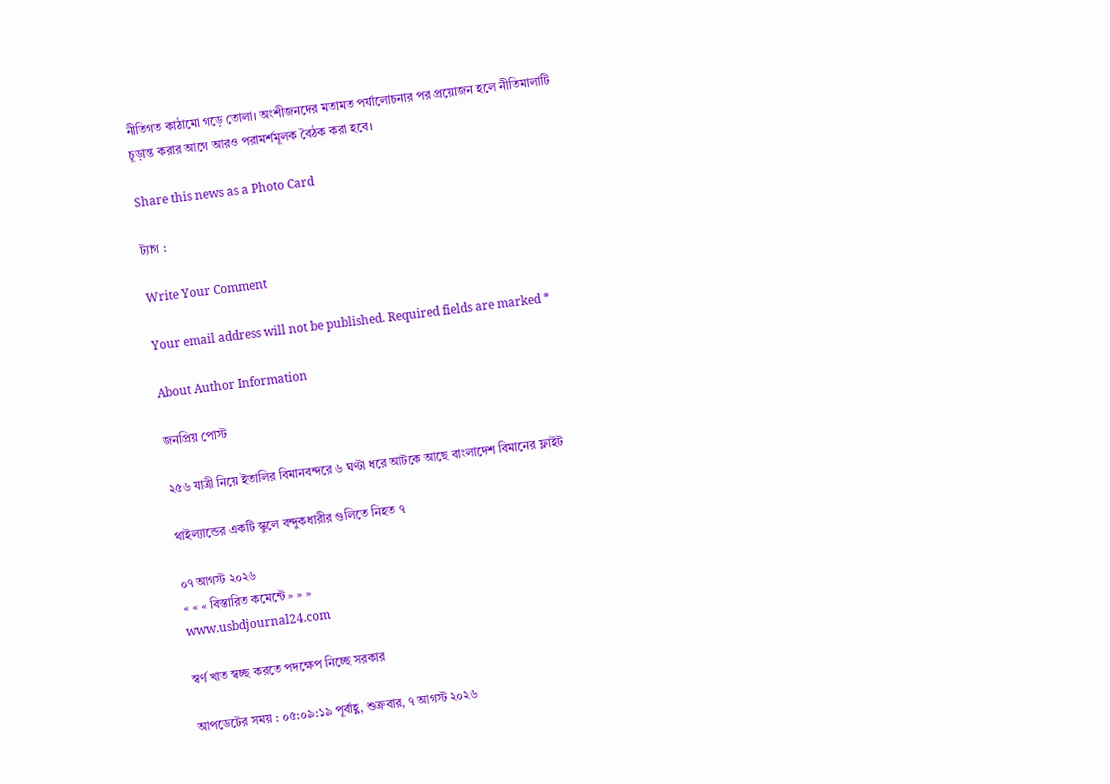নীতিগত কাঠামো গড়ে তোলা। অংশীজনদের মতামত পর্যালোচনার পর প্রয়োজন হলে নীতিমালাটি চূড়ান্ত করার আগে আরও পরামর্শমূলক বৈঠক করা হবে।

Share this news as a Photo Card

ট্যাগ :

Write Your Comment

Your email address will not be published. Required fields are marked *

About Author Information

জনপ্রিয় পোস্ট

২৫৬ যাত্রী নিয়ে ইতালির বিমানবন্দরে ৬ ঘণ্টা ধরে আটকে আছে বাংলাদেশ বিমানের ফ্লাইট

থাইল্যান্ডের একটি স্কুলে বন্দুকধারীর গুলিতে নিহত ৭

০৭ আগস্ট ২০২৬
« « « বিস্তারিত কমেন্টে » » »
www.usbdjournal24.com

স্বর্ণ খাত স্বচ্ছ করতে পদক্ষেপ নিচ্ছে সরকার

আপডেটের সময় : ০৫:০৯:১৯ পূর্বাহ্ণ, শুক্রবার, ৭ আগস্ট ২০২৬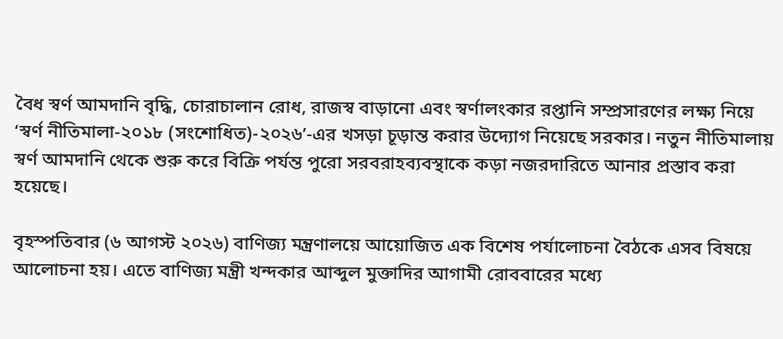বৈধ স্বর্ণ আমদানি বৃদ্ধি, চোরাচালান রোধ, রাজস্ব বাড়ানো এবং স্বর্ণালংকার রপ্তানি সম্প্রসারণের লক্ষ্য নিয়ে ‘স্বর্ণ নীতিমালা-২০১৮ (সংশোধিত)-২০২৬’-এর খসড়া চূড়ান্ত করার উদ্যোগ নিয়েছে সরকার। নতুন নীতিমালায় স্বর্ণ আমদানি থেকে শুরু করে বিক্রি পর্যন্ত পুরো সরবরাহব্যবস্থাকে কড়া নজরদারিতে আনার প্রস্তাব করা হয়েছে।

বৃহস্পতিবার (৬ আগস্ট ২০২৬) বাণিজ্য মন্ত্রণালয়ে আয়োজিত এক বিশেষ পর্যালোচনা বৈঠকে এসব বিষয়ে আলোচনা হয়। এতে বাণিজ্য মন্ত্রী খন্দকার আব্দুল মুক্তাদির আগামী রোববারের মধ্যে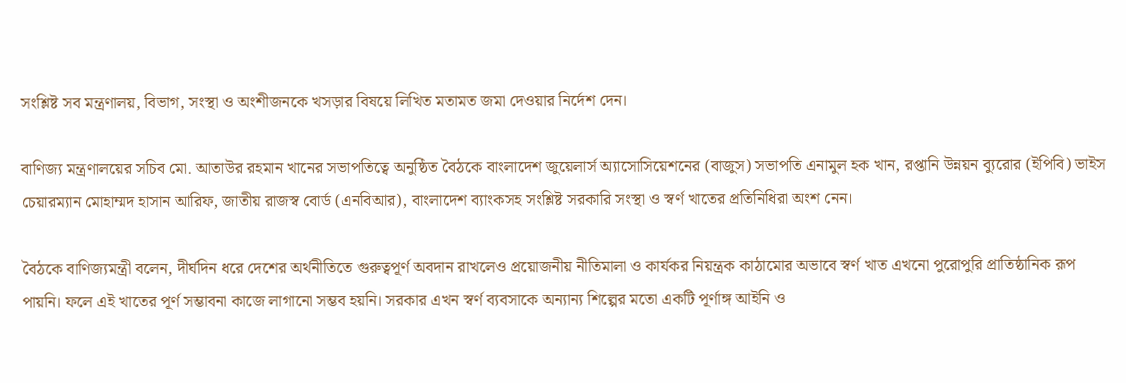সংশ্লিষ্ট সব মন্ত্রণালয়, বিভাগ, সংস্থা ও অংশীজনকে খসড়ার বিষয়ে লিখিত মতামত জমা দেওয়ার নির্দেশ দেন।

বাণিজ্য মন্ত্রণালয়ের সচিব মো. আতাউর রহমান খানের সভাপতিত্বে অনুষ্ঠিত বৈঠকে বাংলাদেশ জুয়েলার্স অ্যাসোসিয়েশনের (বাজুস) সভাপতি এনামুল হক খান, রপ্তানি উন্নয়ন ব্যুরোর (ইপিবি) ভাইস চেয়ারম্যান মোহাম্মদ হাসান আরিফ, জাতীয় রাজস্ব বোর্ড (এনবিআর), বাংলাদেশ ব্যাংকসহ সংশ্লিষ্ট সরকারি সংস্থা ও স্বর্ণ খাতের প্রতিনিধিরা অংশ নেন।

বৈঠকে বাণিজ্যমন্ত্রী বলেন, দীর্ঘদিন ধরে দেশের অর্থনীতিতে গুরুত্বপূর্ণ অবদান রাখলেও প্রয়োজনীয় নীতিমালা ও কার্যকর নিয়ন্ত্রক কাঠামোর অভাবে স্বর্ণ খাত এখনো পুরোপুরি প্রাতিষ্ঠানিক রূপ পায়নি। ফলে এই খাতের পূর্ণ সম্ভাবনা কাজে লাগানো সম্ভব হয়নি। সরকার এখন স্বর্ণ ব্যবসাকে অন্যান্য শিল্পের মতো একটি পূর্ণাঙ্গ আইনি ও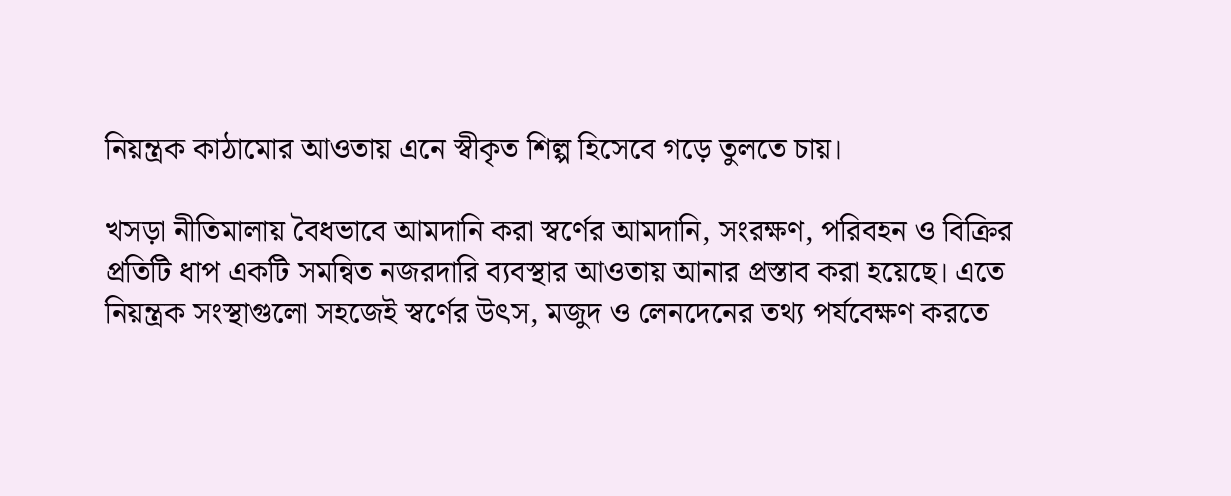নিয়ন্ত্রক কাঠামোর আওতায় এনে স্বীকৃত শিল্প হিসেবে গড়ে তুলতে চায়।

খসড়া নীতিমালায় বৈধভাবে আমদানি করা স্বর্ণের আমদানি, সংরক্ষণ, পরিবহন ও বিক্রির প্রতিটি ধাপ একটি সমন্বিত নজরদারি ব্যবস্থার আওতায় আনার প্রস্তাব করা হয়েছে। এতে নিয়ন্ত্রক সংস্থাগুলো সহজেই স্বর্ণের উৎস, মজুদ ও লেনদেনের তথ্য পর্যবেক্ষণ করতে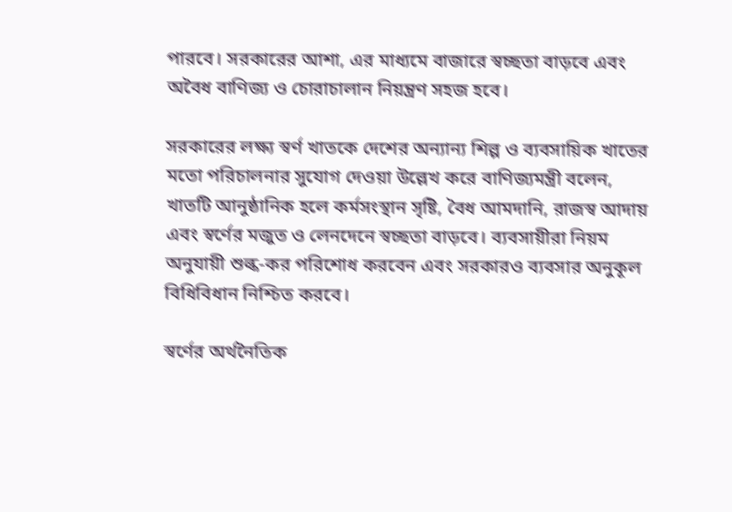পারবে। সরকারের আশা, এর মাধ্যমে বাজারে স্বচ্ছতা বাড়বে এবং অবৈধ বাণিজ্য ও চোরাচালান নিয়ন্ত্রণ সহজ হবে।

সরকারের লক্ষ্য স্বর্ণ খাতকে দেশের অন্যান্য শিল্প ও ব্যবসায়িক খাতের মতো পরিচালনার সুযোগ দেওয়া উল্লেখ করে বাণিজ্যমন্ত্রী বলেন, খাতটি আনুষ্ঠানিক হলে কর্মসংস্থান সৃষ্টি, বৈধ আমদানি, রাজস্ব আদায় এবং স্বর্ণের মজুত ও লেনদেনে স্বচ্ছতা বাড়বে। ব্যবসায়ীরা নিয়ম অনুযায়ী শুল্ক-কর পরিশোধ করবেন এবং সরকারও ব্যবসার অনুকূল বিধিবিধান নিশ্চিত করবে।

স্বর্ণের অর্থনৈতিক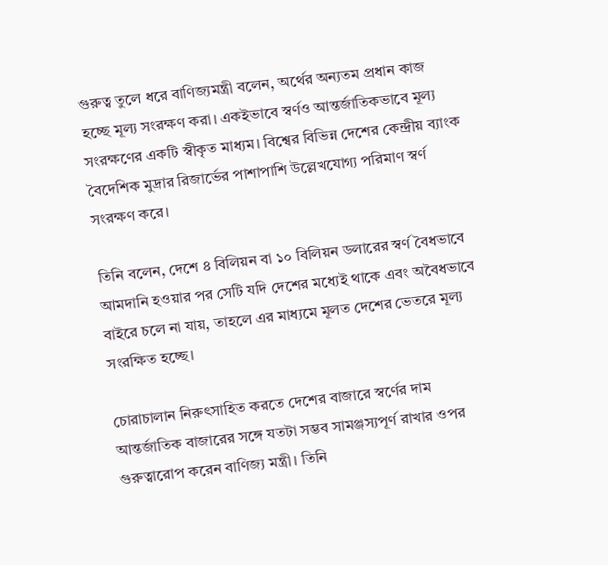গুরুত্ব তুলে ধরে বাণিজ্যমন্ত্রী বলেন, অর্থের অন্যতম প্রধান কাজ হচ্ছে মূল্য সংরক্ষণ করা। একইভাবে স্বর্ণও আন্তর্জাতিকভাবে মূল্য সংরক্ষণের একটি স্বীকৃত মাধ্যম। বিশ্বের বিভিন্ন দেশের কেন্দ্রীয় ব্যাংক বৈদেশিক মুদ্রার রিজার্ভের পাশাপাশি উল্লেখযোগ্য পরিমাণ স্বর্ণ সংরক্ষণ করে।

তিনি বলেন, দেশে ৪ বিলিয়ন বা ১০ বিলিয়ন ডলারের স্বর্ণ বৈধভাবে আমদানি হওয়ার পর সেটি যদি দেশের মধ্যেই থাকে এবং অবৈধভাবে বাইরে চলে না যায়, তাহলে এর মাধ্যমে মূলত দেশের ভেতরে মূল্য সংরক্ষিত হচ্ছে।

চোরাচালান নিরুৎসাহিত করতে দেশের বাজারে স্বর্ণের দাম আন্তর্জাতিক বাজারের সঙ্গে যতটা সম্ভব সামঞ্জস্যপূর্ণ রাখার ওপর গুরুত্বারোপ করেন বাণিজ্য মন্ত্রী। তিনি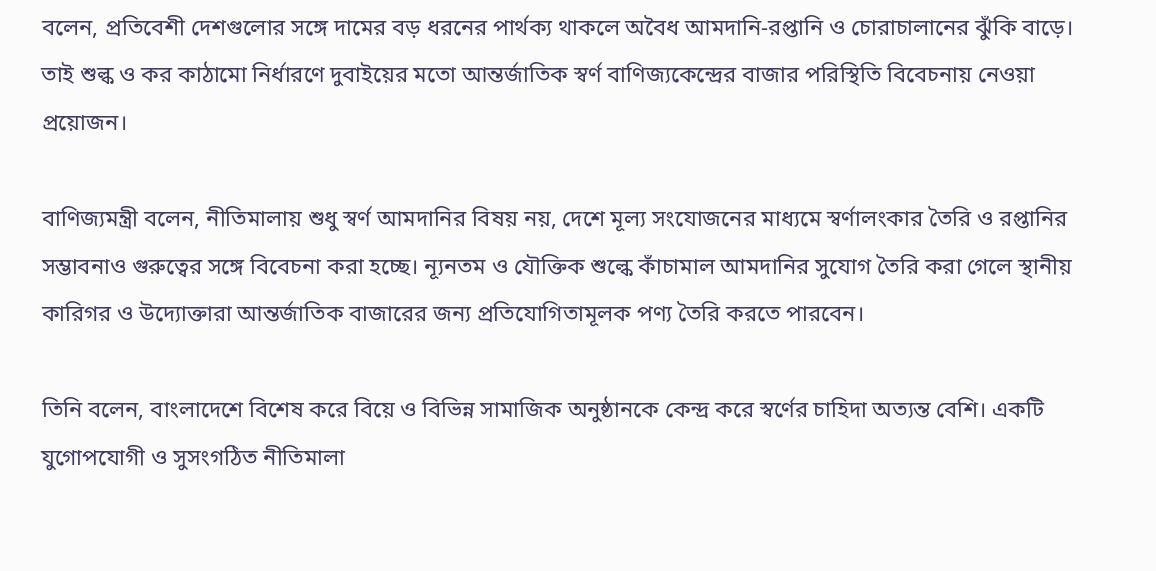বলেন, প্রতিবেশী দেশগুলোর সঙ্গে দামের বড় ধরনের পার্থক্য থাকলে অবৈধ আমদানি-রপ্তানি ও চোরাচালানের ঝুঁকি বাড়ে। তাই শুল্ক ও কর কাঠামো নির্ধারণে দুবাইয়ের মতো আন্তর্জাতিক স্বর্ণ বাণিজ্যকেন্দ্রের বাজার পরিস্থিতি বিবেচনায় নেওয়া প্রয়োজন।

বাণিজ্যমন্ত্রী বলেন, নীতিমালায় শুধু স্বর্ণ আমদানির বিষয় নয়, দেশে মূল্য সংযোজনের মাধ্যমে স্বর্ণালংকার তৈরি ও রপ্তানির সম্ভাবনাও গুরুত্বের সঙ্গে বিবেচনা করা হচ্ছে। ন্যূনতম ও যৌক্তিক শুল্কে কাঁচামাল আমদানির সুযোগ তৈরি করা গেলে স্থানীয় কারিগর ও উদ্যোক্তারা আন্তর্জাতিক বাজারের জন্য প্রতিযোগিতামূলক পণ্য তৈরি করতে পারবেন।

তিনি বলেন, বাংলাদেশে বিশেষ করে বিয়ে ও বিভিন্ন সামাজিক অনুষ্ঠানকে কেন্দ্র করে স্বর্ণের চাহিদা অত্যন্ত বেশি। একটি যুগোপযোগী ও সুসংগঠিত নীতিমালা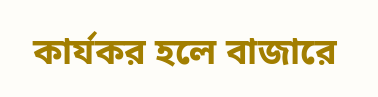কার্যকর হলে বাজারে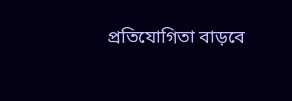প্রতিযোগিতা বাড়বে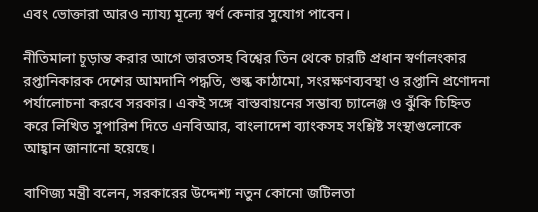এবং ভোক্তারা আরও ন্যায্য মূল্যে স্বর্ণ কেনার সুযোগ পাবেন।

নীতিমালা চূড়ান্ত করার আগে ভারতসহ বিশ্বের তিন থেকে চারটি প্রধান স্বর্ণালংকার রপ্তানিকারক দেশের আমদানি পদ্ধতি, শুল্ক কাঠামো, সংরক্ষণব্যবস্থা ও রপ্তানি প্রণোদনা পর্যালোচনা করবে সরকার। একই সঙ্গে বাস্তবায়নের সম্ভাব্য চ্যালেঞ্জ ও ঝুঁকি চিহ্নিত করে লিখিত সুপারিশ দিতে এনবিআর, বাংলাদেশ ব্যাংকসহ সংশ্লিষ্ট সংস্থাগুলোকে আহ্বান জানানো হয়েছে।

বাণিজ্য মন্ত্রী বলেন, সরকারের উদ্দেশ্য নতুন কোনো জটিলতা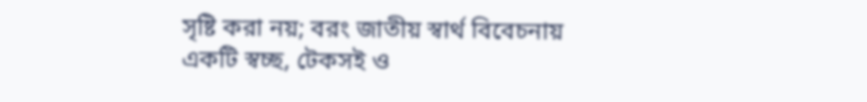সৃষ্টি করা নয়; বরং জাতীয় স্বার্থ বিবেচনায় একটি স্বচ্ছ, টেকসই ও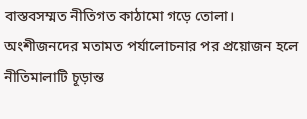বাস্তবসম্মত নীতিগত কাঠামো গড়ে তোলা। অংশীজনদের মতামত পর্যালোচনার পর প্রয়োজন হলে নীতিমালাটি চূড়ান্ত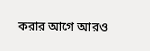করার আগে আরও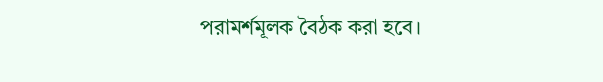পরামর্শমূলক বৈঠক করা হবে।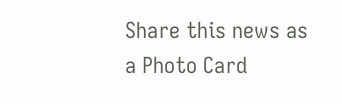Share this news as a Photo Card